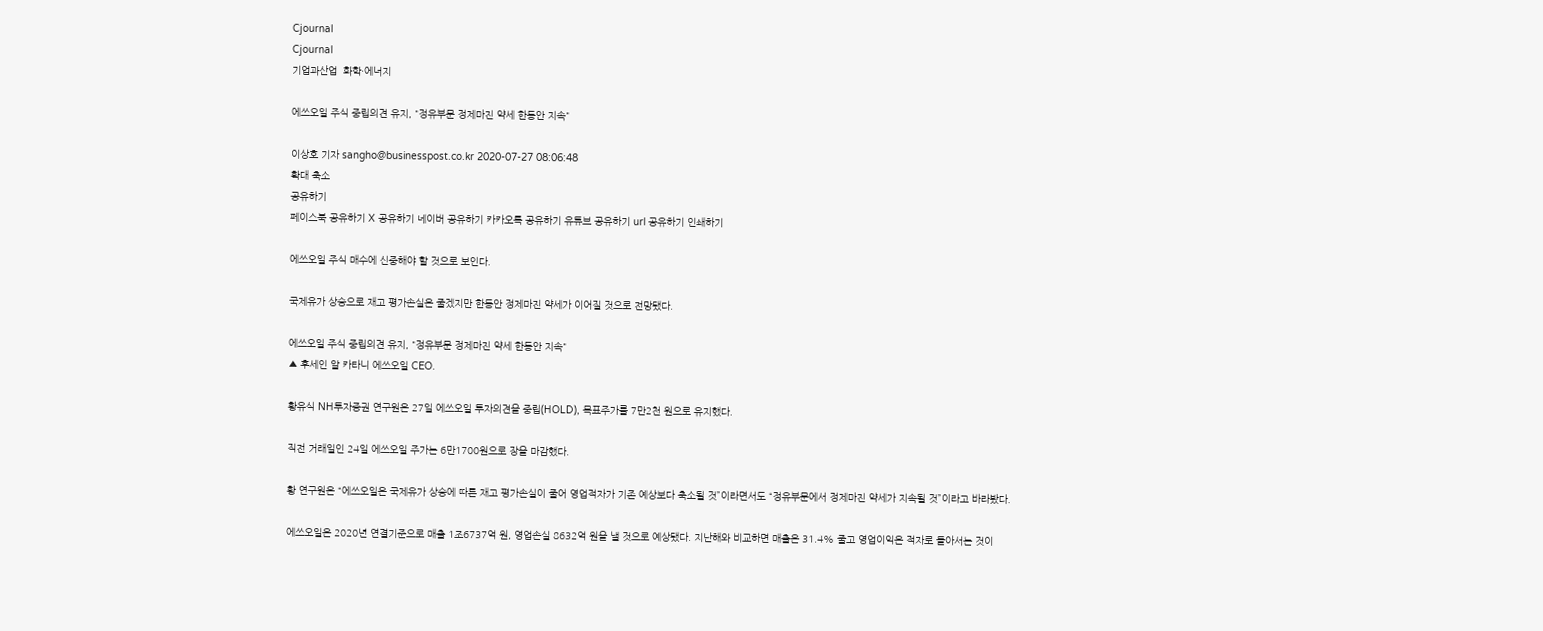Cjournal
Cjournal
기업과산업  화학·에너지

에쓰오일 주식 중립의견 유지, "정유부문 정제마진 약세 한동안 지속"

이상호 기자 sangho@businesspost.co.kr 2020-07-27 08:06:48
확대 축소
공유하기
페이스북 공유하기 X 공유하기 네이버 공유하기 카카오톡 공유하기 유튜브 공유하기 url 공유하기 인쇄하기

에쓰오일 주식 매수에 신중해야 할 것으로 보인다.

국제유가 상승으로 재고 평가손실은 줄겠지만 한동안 정제마진 약세가 이어질 것으로 전망됐다.

에쓰오일 주식 중립의견 유지, "정유부문 정제마진 약세 한동안 지속"
▲ 후세인 알 카타니 에쓰오일 CEO.

황유식 NH투자증권 연구원은 27일 에쓰오일 투자의견을 중립(HOLD), 목표주가를 7만2천 원으로 유지했다.

직전 거래일인 24일 에쓰오일 주가는 6만1700원으로 장을 마감했다.

황 연구원은 “에쓰오일은 국제유가 상승에 따른 재고 평가손실이 줄어 영업적자가 기존 예상보다 축소될 것”이라면서도 “정유부문에서 정제마진 약세가 지속될 것”이라고 바라봤다.

에쓰오일은 2020년 연결기준으로 매출 1조6737억 원, 영업손실 8632억 원을 낼 것으로 예상됐다. 지난해와 비교하면 매출은 31.4% 줄고 영업이익은 적자로 돌아서는 것이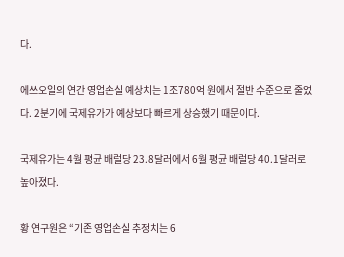다.

에쓰오일의 연간 영업손실 예상치는 1조780억 원에서 절반 수준으로 줄었다. 2분기에 국제유가가 예상보다 빠르게 상승했기 때문이다.

국제유가는 4월 평균 배럴당 23.8달러에서 6월 평균 배럴당 40.1달러로 높아졌다.

황 연구원은 “기존 영업손실 추정치는 6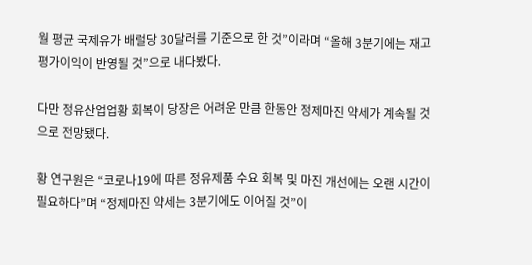월 평균 국제유가 배럴당 30달러를 기준으로 한 것”이라며 “올해 3분기에는 재고 평가이익이 반영될 것”으로 내다봤다.

다만 정유산업업황 회복이 당장은 어려운 만큼 한동안 정제마진 약세가 계속될 것으로 전망됐다.

황 연구원은 “코로나19에 따른 정유제품 수요 회복 및 마진 개선에는 오랜 시간이 필요하다”며 “정제마진 약세는 3분기에도 이어질 것”이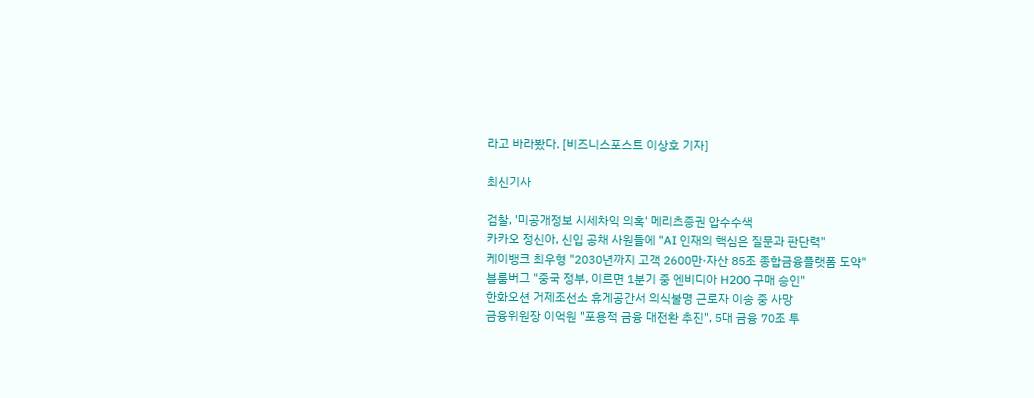라고 바라봤다. [비즈니스포스트 이상호 기자]

최신기사

검찰, '미공개정보 시세차익 의혹' 메리츠증권 압수수색
카카오 정신아, 신입 공채 사원들에 "AI 인재의 핵심은 질문과 판단력"
케이뱅크 최우형 "2030년까지 고객 2600만·자산 85조 종합금융플랫폼 도약"
블룸버그 "중국 정부, 이르면 1분기 중 엔비디아 H200 구매 승인"
한화오션 거제조선소 휴게공간서 의식불명 근로자 이송 중 사망
금융위원장 이억원 "포용적 금융 대전환 추진", 5대 금융 70조 투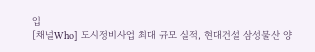입
[채널Who] 도시정비사업 최대 규모 실적, 현대건설 삼성물산 양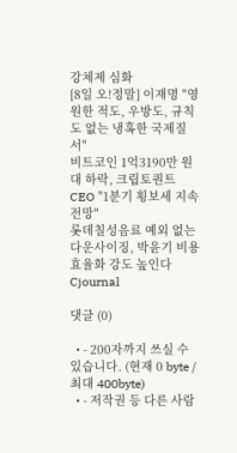강체제 심화
[8일 오!정말] 이재명 "영원한 적도, 우방도, 규칙도 없는 냉혹한 국제질서"
비트코인 1억3190만 원대 하락, 크립토퀀트 CEO "1분기 횡보세 지속 전망"
롯데칠성음료 예외 없는 다운사이징, 박윤기 비용 효율화 강도 높인다
Cjournal

댓글 (0)

  • - 200자까지 쓰실 수 있습니다. (현재 0 byte / 최대 400byte)
  • - 저작권 등 다른 사람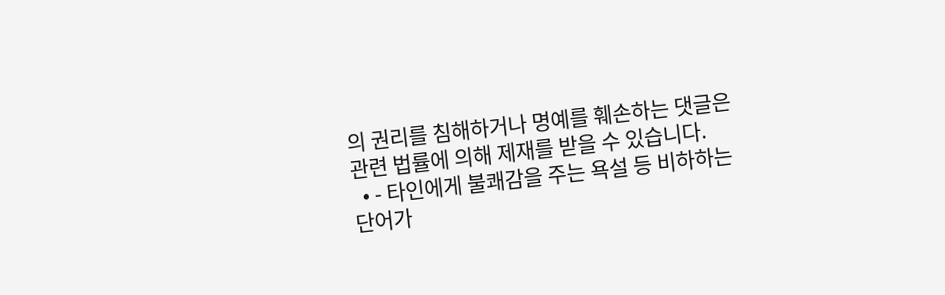의 권리를 침해하거나 명예를 훼손하는 댓글은 관련 법률에 의해 제재를 받을 수 있습니다.
  • - 타인에게 불쾌감을 주는 욕설 등 비하하는 단어가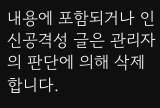내용에 포함되거나 인신공격성 글은 관리자의 판단에 의해 삭제 합니다.